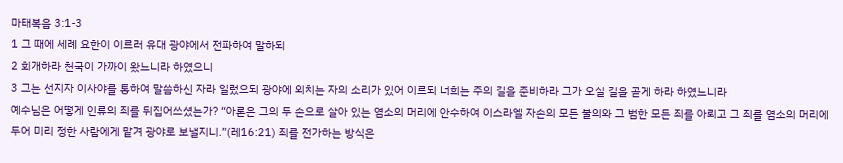마태복음 3:1-3
1 그 때에 세례 요한이 이르러 유대 광야에서 전파하여 말하되
2 회개하라 천국이 가까이 왔느니라 하였으니
3 그는 선지자 이사야를 통하여 말씀하신 자라 일렀으되 광야에 외치는 자의 소리가 있어 이르되 너희는 주의 길을 준비하라 그가 오실 길을 곧게 하라 하였느니라
예수님은 어떻게 인류의 죄를 뒤집어쓰셨는가? “아론은 그의 두 손으로 살아 있는 염소의 머리에 안수하여 이스라엘 자손의 모든 불의와 그 범한 모든 죄를 아뢰고 그 죄를 염소의 머리에 두어 미리 정한 사람에게 맡겨 광야로 보낼지니.”(레16:21) 죄를 전가하는 방식은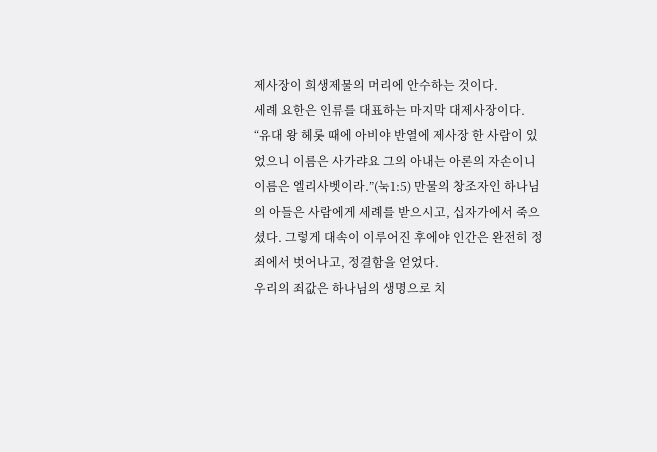제사장이 희생제물의 머리에 안수하는 것이다.
세례 요한은 인류를 대표하는 마지막 대제사장이다. “유대 왕 헤롯 때에 아비야 반열에 제사장 한 사람이 있었으니 이름은 사가랴요 그의 아내는 아론의 자손이니 이름은 엘리사벳이라.”(눅1:5) 만물의 창조자인 하나님의 아들은 사람에게 세례를 받으시고, 십자가에서 죽으셨다. 그렇게 대속이 이루어진 후에야 인간은 완전히 정죄에서 벗어나고, 정결함을 얻었다.
우리의 죄값은 하나님의 생명으로 치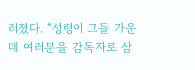러졌다. “성령이 그들 가운데 여러분을 감독자로 삼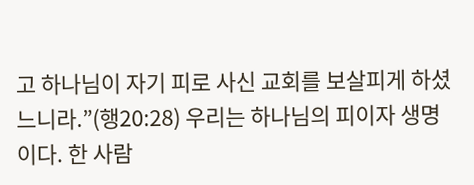고 하나님이 자기 피로 사신 교회를 보살피게 하셨느니라.”(행20:28) 우리는 하나님의 피이자 생명이다. 한 사람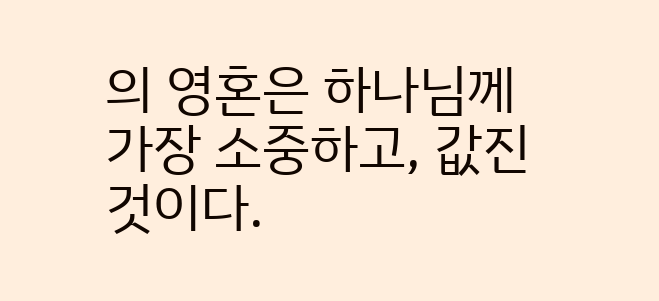의 영혼은 하나님께 가장 소중하고, 값진 것이다.